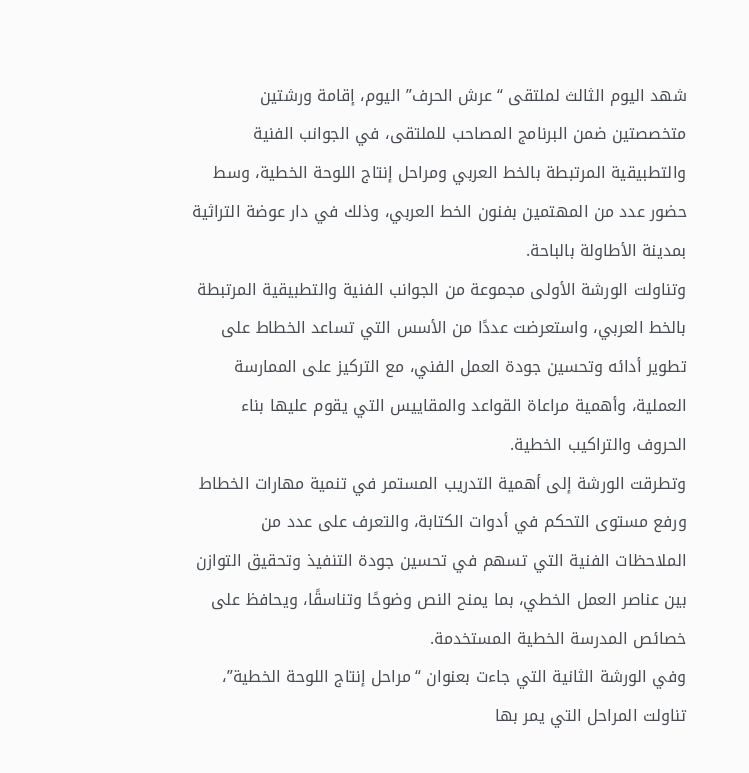شهد اليوم الثالث لملتقى “عرش الحرف” اليوم، إقامة ورشتين متخصصتين ضمن البرنامج المصاحب للملتقى، في الجوانب الفنية والتطبيقية المرتبطة بالخط العربي ومراحل إنتاج اللوحة الخطية، وسط حضور عدد من المهتمين بفنون الخط العربي، وذلك في دار عوضة التراثية بمدينة الأطاولة بالباحة.
وتناولت الورشة الأولى مجموعة من الجوانب الفنية والتطبيقية المرتبطة بالخط العربي، واستعرضت عددًا من الأسس التي تساعد الخطاط على تطوير أدائه وتحسين جودة العمل الفني، مع التركيز على الممارسة العملية، وأهمية مراعاة القواعد والمقاييس التي يقوم عليها بناء الحروف والتراكيب الخطية.
وتطرقت الورشة إلى أهمية التدريب المستمر في تنمية مهارات الخطاط ورفع مستوى التحكم في أدوات الكتابة، والتعرف على عدد من الملاحظات الفنية التي تسهم في تحسين جودة التنفيذ وتحقيق التوازن بين عناصر العمل الخطي، بما يمنح النص وضوحًا وتناسقًا، ويحافظ على خصائص المدرسة الخطية المستخدمة.
وفي الورشة الثانية التي جاءت بعنوان “مراحل إنتاج اللوحة الخطية”، تناولت المراحل التي يمر بها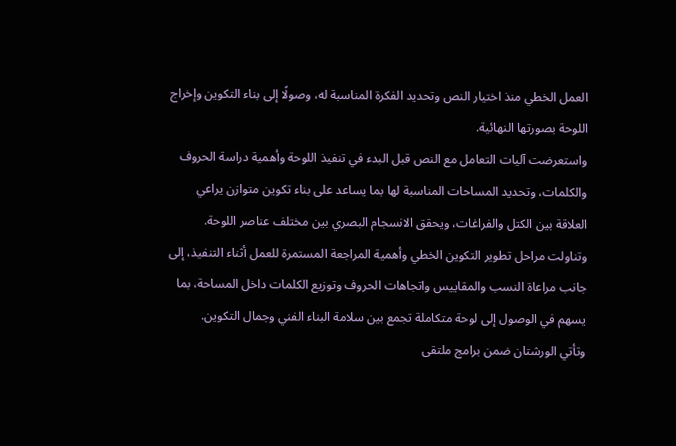العمل الخطي منذ اختيار النص وتحديد الفكرة المناسبة له، وصولًا إلى بناء التكوين وإخراج اللوحة بصورتها النهائية.
واستعرضت آليات التعامل مع النص قبل البدء في تنفيذ اللوحة وأهمية دراسة الحروف والكلمات، وتحديد المساحات المناسبة لها بما يساعد على بناء تكوين متوازن يراعي العلاقة بين الكتل والفراغات، ويحقق الانسجام البصري بين مختلف عناصر اللوحة.
وتناولت مراحل تطوير التكوين الخطي وأهمية المراجعة المستمرة للعمل أثناء التنفيذ، إلى جانب مراعاة النسب والمقاييس واتجاهات الحروف وتوزيع الكلمات داخل المساحة، بما يسهم في الوصول إلى لوحة متكاملة تجمع بين سلامة البناء الفني وجمال التكوين.
وتأتي الورشتان ضمن برامج ملتقى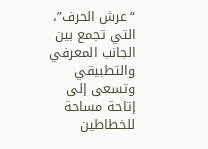“عرش الحرف”، التي تجمع بين الجانب المعرفي والتطبيقي وتسعى إلى إتاحة مساحة للخطاطين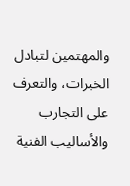والمهتمين لتبادل الخبرات، والتعرف على التجارب والأساليب الفنية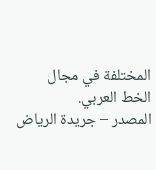المختلفة في مجال الخط العربي.
المصدر – جريدة الرياض